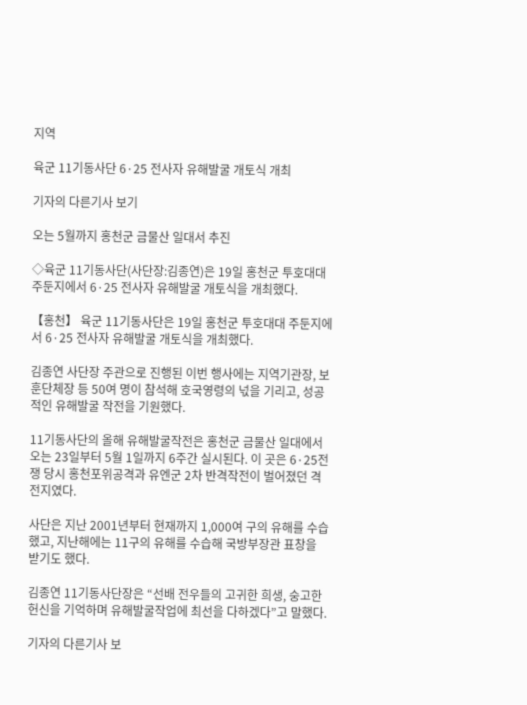지역

육군 11기동사단 6·25 전사자 유해발굴 개토식 개최

기자의 다른기사 보기

오는 5월까지 홍천군 금물산 일대서 추진

◇육군 11기동사단(사단장:김종연)은 19일 홍천군 투호대대 주둔지에서 6·25 전사자 유해발굴 개토식을 개최했다.

【홍천】 육군 11기동사단은 19일 홍천군 투호대대 주둔지에서 6·25 전사자 유해발굴 개토식을 개최했다.

김종연 사단장 주관으로 진행된 이번 행사에는 지역기관장, 보훈단체장 등 50여 명이 참석해 호국영령의 넋을 기리고, 성공적인 유해발굴 작전을 기원했다.

11기동사단의 올해 유해발굴작전은 홍천군 금물산 일대에서 오는 23일부터 5월 1일까지 6주간 실시된다. 이 곳은 6·25전쟁 당시 홍천포위공격과 유엔군 2차 반격작전이 벌어졌던 격전지였다.

사단은 지난 2001년부터 현재까지 1,000여 구의 유해를 수습했고, 지난해에는 11구의 유해를 수습해 국방부장관 표창을 받기도 했다.

김종연 11기동사단장은 “선배 전우들의 고귀한 희생, 숭고한 헌신을 기억하며 유해발굴작업에 최선을 다하겠다”고 말했다.

기자의 다른기사 보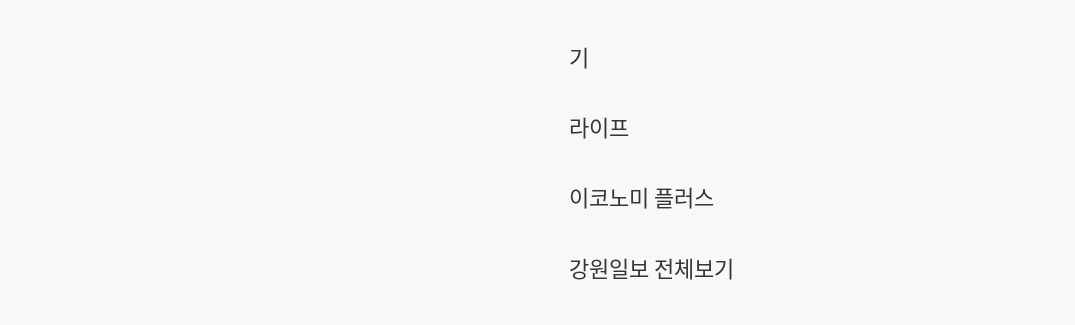기

라이프

이코노미 플러스

강원일보 전체보기